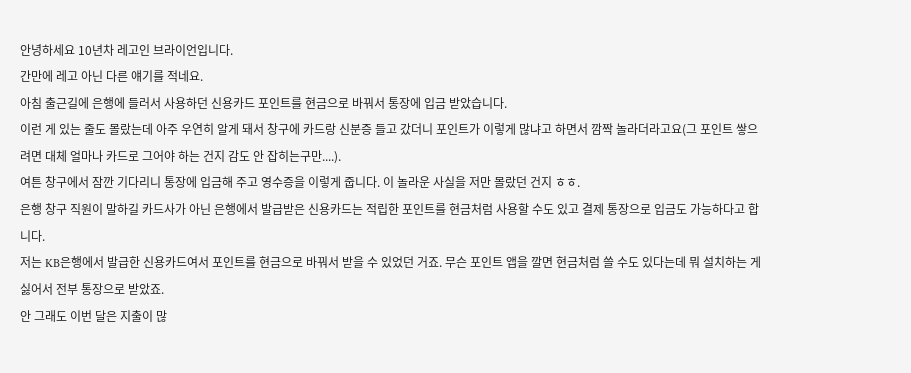안녕하세요 10년차 레고인 브라이언입니다.
간만에 레고 아닌 다른 얘기를 적네요.
아침 출근길에 은행에 들러서 사용하던 신용카드 포인트를 현금으로 바꿔서 통장에 입금 받았습니다.
이런 게 있는 줄도 몰랐는데 아주 우연히 알게 돼서 창구에 카드랑 신분증 들고 갔더니 포인트가 이렇게 많냐고 하면서 깜짝 놀라더라고요(그 포인트 쌓으려면 대체 얼마나 카드로 그어야 하는 건지 감도 안 잡히는구만....).
여튼 창구에서 잠깐 기다리니 통장에 입금해 주고 영수증을 이렇게 줍니다. 이 놀라운 사실을 저만 몰랐던 건지 ㅎㅎ.
은행 창구 직원이 말하길 카드사가 아닌 은행에서 발급받은 신용카드는 적립한 포인트를 현금처럼 사용할 수도 있고 결제 통장으로 입금도 가능하다고 합니다.
저는 KB은행에서 발급한 신용카드여서 포인트를 현금으로 바꿔서 받을 수 있었던 거죠. 무슨 포인트 앱을 깔면 현금처럼 쓸 수도 있다는데 뭐 설치하는 게 싫어서 전부 통장으로 받았죠.
안 그래도 이번 달은 지출이 많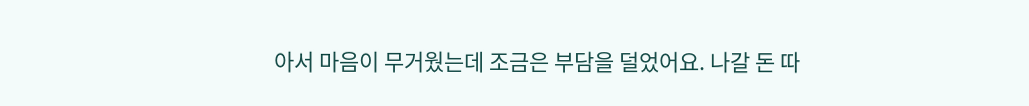아서 마음이 무거웠는데 조금은 부담을 덜었어요. 나갈 돈 따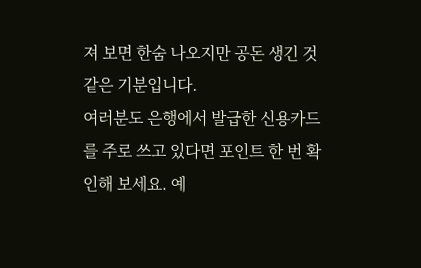져 보면 한숨 나오지만 공돈 생긴 것 같은 기분입니다.
여러분도 은행에서 발급한 신용카드를 주로 쓰고 있다면 포인트 한 번 확인해 보세요. 예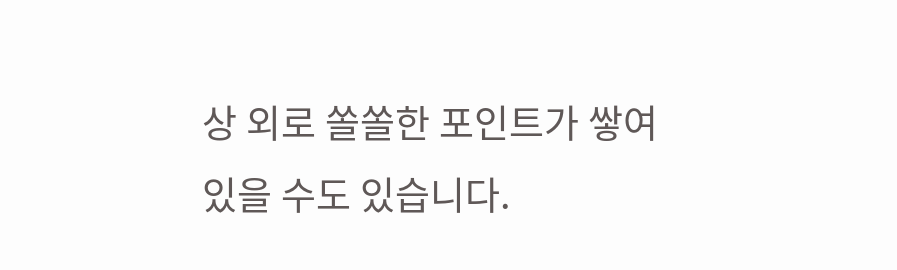상 외로 쏠쏠한 포인트가 쌓여 있을 수도 있습니다.